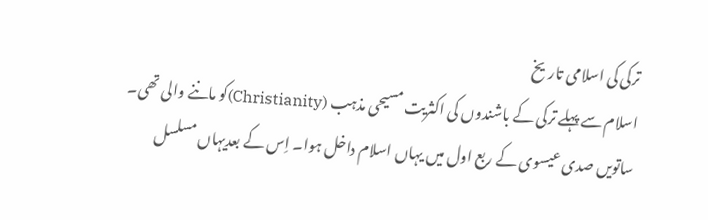ترکی کی اسلامی تاریخ
اسلام سے پہلے ترکی کے باشندوں کی اکثریت مسیحی مذہب (Christianity)کو ماننے والی تھی۔ ساتویں صدی عیسوی کے ربع اول میں یہاں اسلام داخل ہوا۔ اِس کے بعدیہاں مسلسل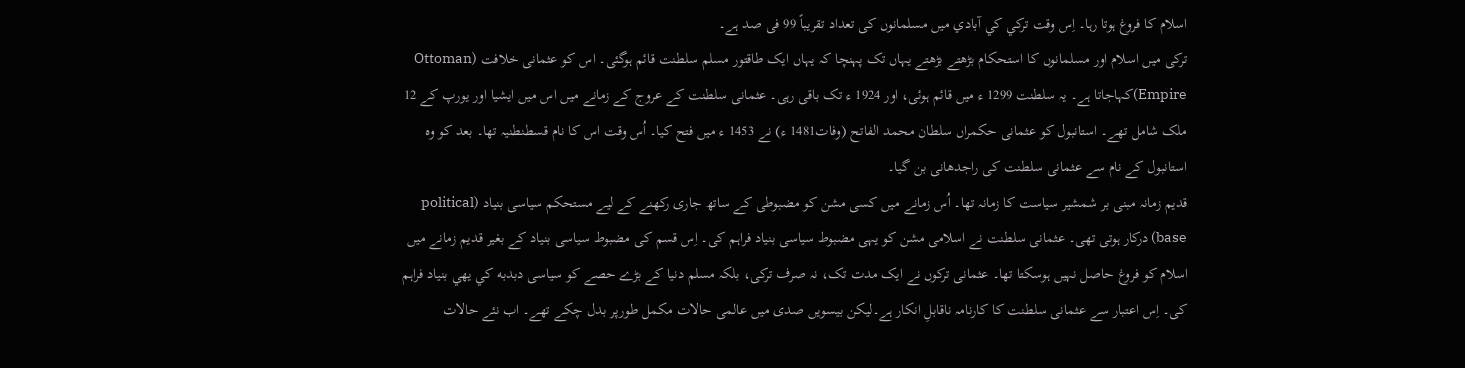اسلام کا فروغ ہوتا رہا۔ اِس وقت تركي كي آبادي میں مسلمانوں کی تعداد تقریباً 99 فی صد ہے۔
ترکی میں اسلام اور مسلمانوں کا استحکام بڑھتے بڑھتے یہاں تک پہنچا کہ یہاں ایک طاقتور مسلم سلطنت قائم ہوگئی۔ اس کو عثمانی خلافت (Ottoman Empire)کہاجاتا ہے۔ یہ سلطنت 1299 ء میں قائم ہوئی، اور 1924 ء تک باقی رہی۔ عثمانی سلطنت کے عروج کے زمانے میں اس میں ایشیا اور یورپ کے 12 ملک شامل تھے۔ استانبول کو عثمانی حکمراں سلطان محمد الفاتح (وفات1481 ء) نے 1453 ء ميں فتح کیا۔ اُس وقت اس کا نام قسطنطنیہ تھا۔ بعد کو وہ استانبول کے نام سے عثمانی سلطنت کی راجدھانی بن گیا۔
قدیم زمانہ مبنی بر شمشیر سیاست کا زمانہ تھا۔ اُس زمانے میں کسی مشن کو مضبوطی کے ساتھ جاری رکھنے کے لیے مستحکم سیاسی بنیاد (political base) درکار ہوتی تھی۔ عثمانی سلطنت نے اسلامی مشن کو یہی مضبوط سیاسی بنیاد فراہم کی۔ اِس قسم کی مضبوط سیاسی بنیاد کے بغیر قديم زمانے میں اسلام کو فروغ حاصل نہیں ہوسکتا تھا۔ عثمانی ترکوں نے ایک مدت تک، نہ صرف ترکی، بلکہ مسلم دنیا کے بڑے حصے کو سیاسی دبدبه كي يهي بنیاد فراہم کی۔ اِس اعتبار سے عثمانی سلطنت کا کارنامہ ناقابلِ انکار ہے۔لیکن بیسویں صدی میں عالمی حالات مکمل طورپر بدل چکے تھے۔ اب نئے حالات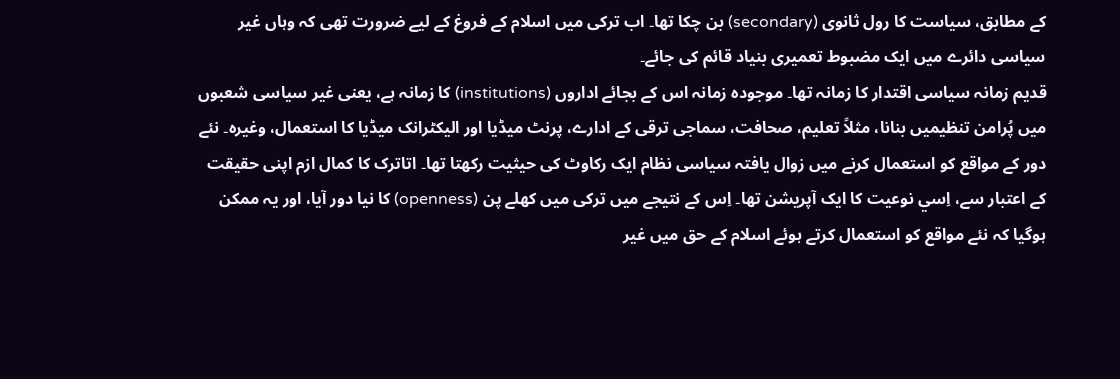کے مطابق، سیاست کا رول ثانوی (secondary) بن چکا تھا۔ اب ترکی میں اسلام کے فروغ کے لیے ضرورت تھی کہ وہاں غیر سیاسی دائرے میں ایک مضبوط تعمیری بنیاد قائم کی جائے۔
قدیم زمانہ سیاسی اقتدار کا زمانہ تھا۔ موجودہ زمانہ اس کے بجائے اداروں (institutions) کا زمانہ ہے، یعنی غیر سیاسی شعبوں میں پُرامن تنظیمیں بنانا، مثلاً تعلیم، صحافت، سماجی ترقی کے ادارے، پرنٹ میڈیا اور الیکٹرانک میڈیا کا استعمال، وغیرہ۔ نئے دور کے مواقع کو استعمال کرنے میں زوال یافتہ سیاسی نظام ایک رکاوٹ کی حیثیت رکھتا تھا۔ اتاترک کا کمال ازم اپنی حقیقت کے اعتبار سے، اِسي نوعیت کا ایک آپریشن تھا۔ اِس کے نتیجے میں ترکی میں کھلے پن (openness) کا نیا دور آیا، اور یہ ممکن ہوگیا کہ نئے مواقع کو استعمال کرتے ہوئے اسلام کے حق میں غیر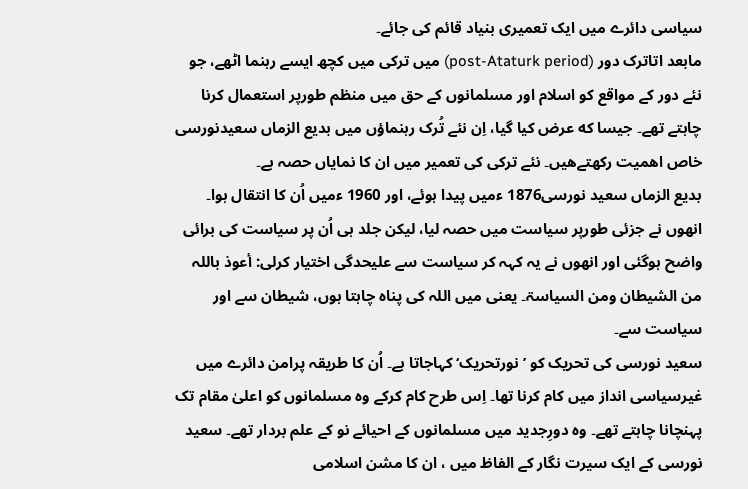سیاسی دائرے میں ایک تعمیری بنیاد قائم کی جائے۔
مابعد اتاترک دور (post-Ataturk period) میں ترکی میں کچھ ایسے رہنما اٹھے، جو نئے دور کے مواقع کو اسلام اور مسلمانوں کے حق میں منظم طورپر استعمال کرنا چاہتے تھے۔ جيسا كه عرض كيا گيا، اِن نئے تُرک رہنماؤں میں بدیع الزماں سعیدنورسی خاص اهميت ركھتےهيں۔ نئے ترکی کی تعمیر میں ان کا نمایاں حصہ ہے۔
بدیع الزماں سعید نورسی1876 ءمیں پیدا ہوئے، اور 1960 ءمیں اُن کا انتقال ہوا۔ انھوں نے جزئی طورپر سیاست میں حصہ لیا، لیکن جلد ہی اُن پر سیاست کی برائی واضح ہوگئی اور انھوں نے یہ کہہ کر سیاست سے علیحدگی اختیار کرلی: أعوذ باللہ من الشیطان ومن السیاسۃ۔ یعنی میں اللہ کی پناہ چاہتا ہوں، شیطان سے اور سیاست سے۔
سعید نورسی کی تحریک کو ’نورتحریک‘ کہاجاتا ہے۔ اُن کا طریقہ پرامن دائرے میں غیرسیاسی انداز میں کام کرنا تھا۔ اِس طرح کام کرکے وہ مسلمانوں کو اعلیٰ مقام تک پہنچانا چاہتے تھے۔ وہ دورِجدید میں مسلمانوں کے احیائے نو کے علم بردار تھے۔ سعید نورسی کے ایک سیرت نگار کے الفاظ میں ، ان کا مشن اسلامی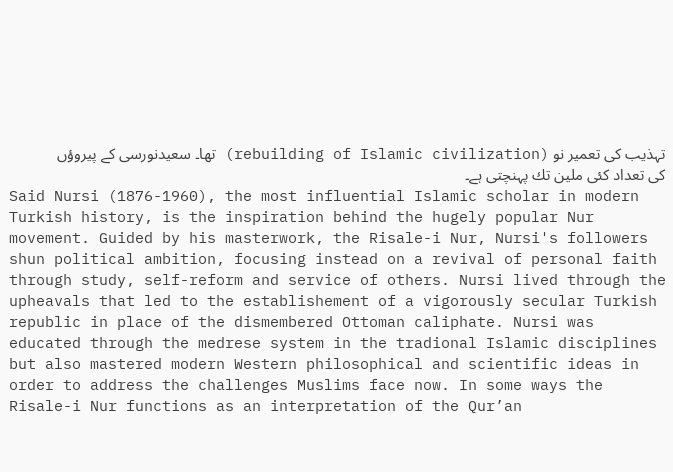تہذیب کی تعمیر نو (rebuilding of Islamic civilization) تھا۔ سعیدنورسی کے پیروؤں کی تعداد کئی ملین تك پہنچتی ہے۔
Said Nursi (1876-1960), the most influential Islamic scholar in modern Turkish history, is the inspiration behind the hugely popular Nur movement. Guided by his masterwork, the Risale-i Nur, Nursi's followers shun political ambition, focusing instead on a revival of personal faith through study, self-reform and service of others. Nursi lived through the upheavals that led to the establishement of a vigorously secular Turkish republic in place of the dismembered Ottoman caliphate. Nursi was educated through the medrese system in the tradional Islamic disciplines but also mastered modern Western philosophical and scientific ideas in order to address the challenges Muslims face now. In some ways the Risale-i Nur functions as an interpretation of the Qur’an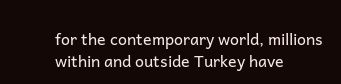for the contemporary world, millions within and outside Turkey have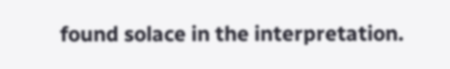found solace in the interpretation.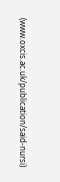(www.oxcis.ac.uk/publication/said-nursi)